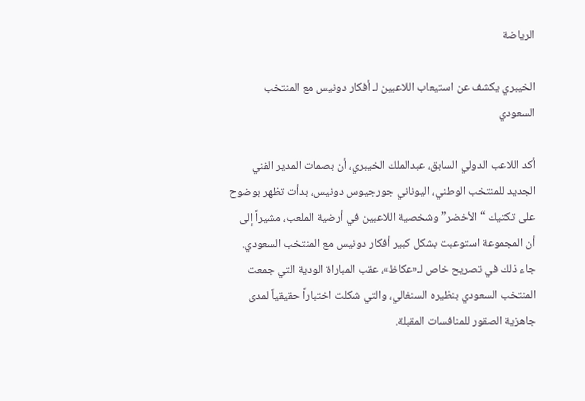الرياضة

الخيبري يكشف عن استيعاب اللاعبين لـ أفكار دونيس مع المنتخب السعودي

أكد اللاعب الدولي السابق، عبدالملك الخيبري، أن بصمات المدير الفني الجديد للمنتخب الوطني، اليوناني جورجيوس دونيس، بدأت تظهر بوضوح على تكتيك “الأخضر” وشخصية اللاعبين في أرضية الملعب، مشيراً إلى أن المجموعة استوعبت بشكل كبير أفكار دونيس مع المنتخب السعودي. جاء ذلك في تصريح خاص لـ«عكاظ»، عقب المباراة الودية التي جمعت المنتخب السعودي بنظيره السنغالي، والتي شكلت اختباراً حقيقياً لمدى جاهزية الصقور للمنافسات المقبلة.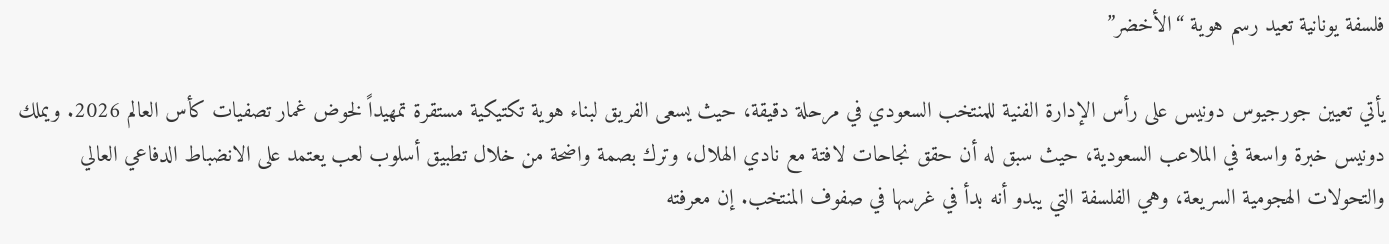فلسفة يونانية تعيد رسم هوية “الأخضر”

يأتي تعيين جورجيوس دونيس على رأس الإدارة الفنية للمنتخب السعودي في مرحلة دقيقة، حيث يسعى الفريق لبناء هوية تكتيكية مستقرة تمهيداً لخوض غمار تصفيات كأس العالم 2026. ويملك دونيس خبرة واسعة في الملاعب السعودية، حيث سبق له أن حقق نجاحات لافتة مع نادي الهلال، وترك بصمة واضحة من خلال تطبيق أسلوب لعب يعتمد على الانضباط الدفاعي العالي والتحولات الهجومية السريعة، وهي الفلسفة التي يبدو أنه بدأ في غرسها في صفوف المنتخب. إن معرفته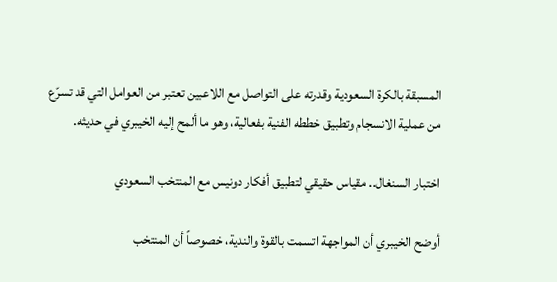المسبقة بالكرة السعودية وقدرته على التواصل مع اللاعبين تعتبر من العوامل التي قد تسرّع من عملية الانسجام وتطبيق خططه الفنية بفعالية، وهو ما ألمح إليه الخيبري في حديثه.

اختبار السنغال.. مقياس حقيقي لتطبيق أفكار دونيس مع المنتخب السعودي

أوضح الخيبري أن المواجهة اتسمت بالقوة والندية، خصوصاً أن المنتخب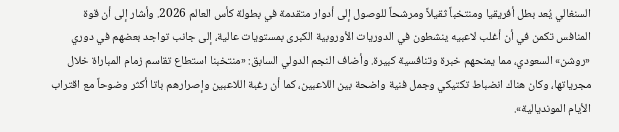السنغالي يُعد بطل أفريقيا ومنتخباً ثقيلاً ومرشحاً للوصول إلى أدوار متقدمة في بطولة كأس العالم 2026. وأشار إلى أن قوة المنافس تكمن في أن أغلب لاعبيه ينشطون في الدوريات الأوروبية الكبرى بمستويات عالية، إلى جانب تواجد بعضهم في دوري «روشن» السعودي، مما يمنحهم خبرة وتنافسية كبيرة. وأضاف النجم الدولي السابق: «منتخبنا استطاع تقاسم زمام المباراة خلال مجرياتها، وكان هناك انضباط تكتيكي وجمل فنية واضحة بين اللاعبين، كما أن رغبة اللاعبين وإصرارهم باتا أكثر وضوحاً مع اقتراب الأيام المونديالية».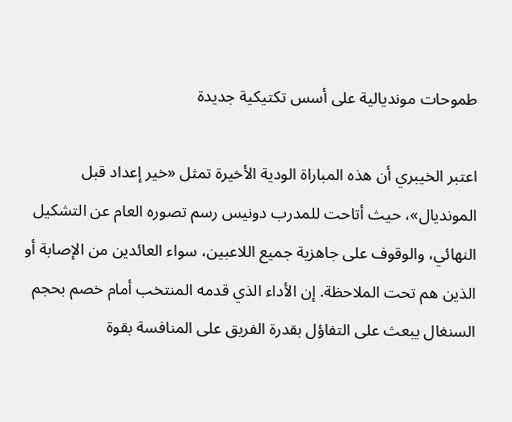طموحات مونديالية على أسس تكتيكية جديدة

اعتبر الخيبري أن هذه المباراة الودية الأخيرة تمثل «خير إعداد قبل المونديال»، حيث أتاحت للمدرب دونيس رسم تصوره العام عن التشكيل النهائي، والوقوف على جاهزية جميع اللاعبين، سواء العائدين من الإصابة أو الذين هم تحت الملاحظة. إن الأداء الذي قدمه المنتخب أمام خصم بحجم السنغال يبعث على التفاؤل بقدرة الفريق على المنافسة بقوة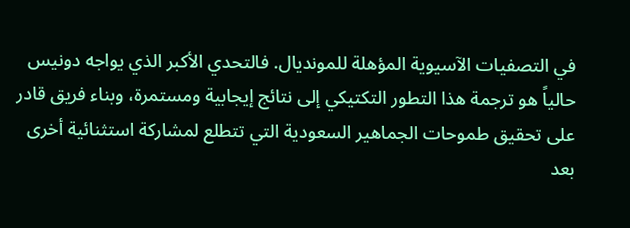في التصفيات الآسيوية المؤهلة للمونديال. فالتحدي الأكبر الذي يواجه دونيس حالياً هو ترجمة هذا التطور التكتيكي إلى نتائج إيجابية ومستمرة، وبناء فريق قادر على تحقيق طموحات الجماهير السعودية التي تتطلع لمشاركة استثنائية أخرى بعد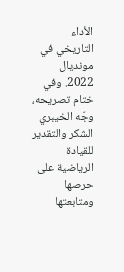الأداء التاريخي في مونديال 2022. وفي ختام تصريحه، وجّه الخيبري الشكر والتقدير للقيادة الرياضية على حرصها ومتابعتها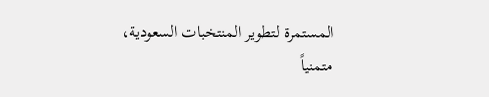المستمرة لتطوير المنتخبات السعودية، متمنياً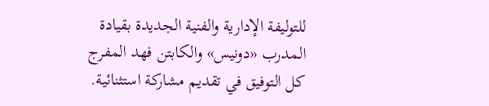للتوليفة الإدارية والفنية الجديدة بقيادة المدرب «دونيس» والكابتن فهد المفرج كل التوفيق في تقديم مشاركة استثنائية.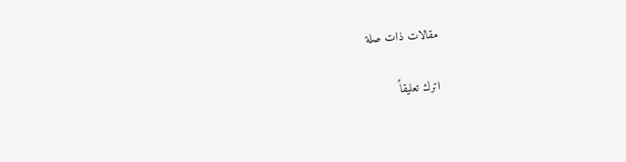مقالات ذات صلة

اترك تعليقاً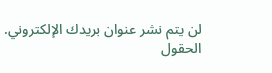لن يتم نشر عنوان بريدك الإلكتروني. الحقول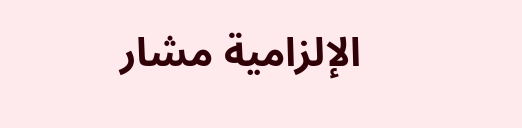الإلزامية مشار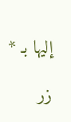إليها بـ *

زر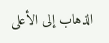الذهاب إلى الأعلى